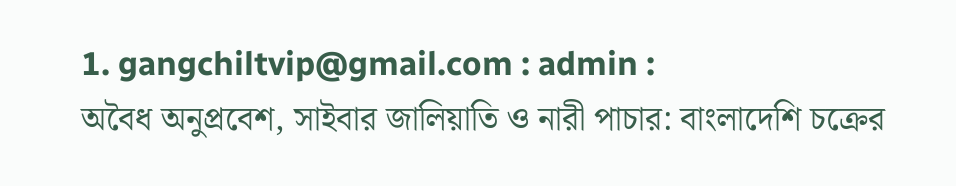1. gangchiltvip@gmail.com : admin :
অবৈধ অনুপ্রবেশ, সাইবার জালিয়াতি ও নারী পাচার: বাংলাদেশি চক্রের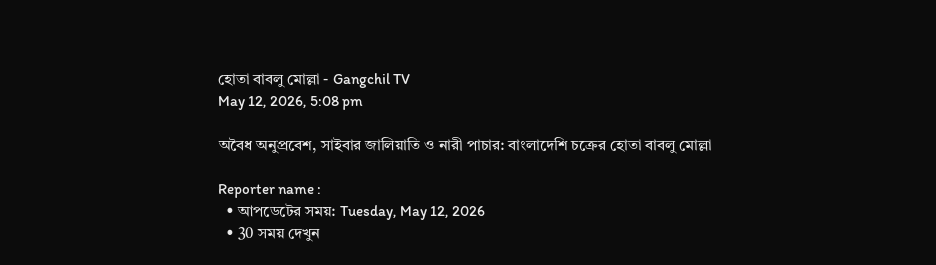হোতা বাবলু মোল্লা - Gangchil TV
May 12, 2026, 5:08 pm

অবৈধ অনুপ্রবেশ, সাইবার জালিয়াতি ও নারী পাচার: বাংলাদেশি চক্রের হোতা বাবলু মোল্লা

Reporter name :
  • আপডেটের সময়: Tuesday, May 12, 2026
  • 30 সময় দেখুন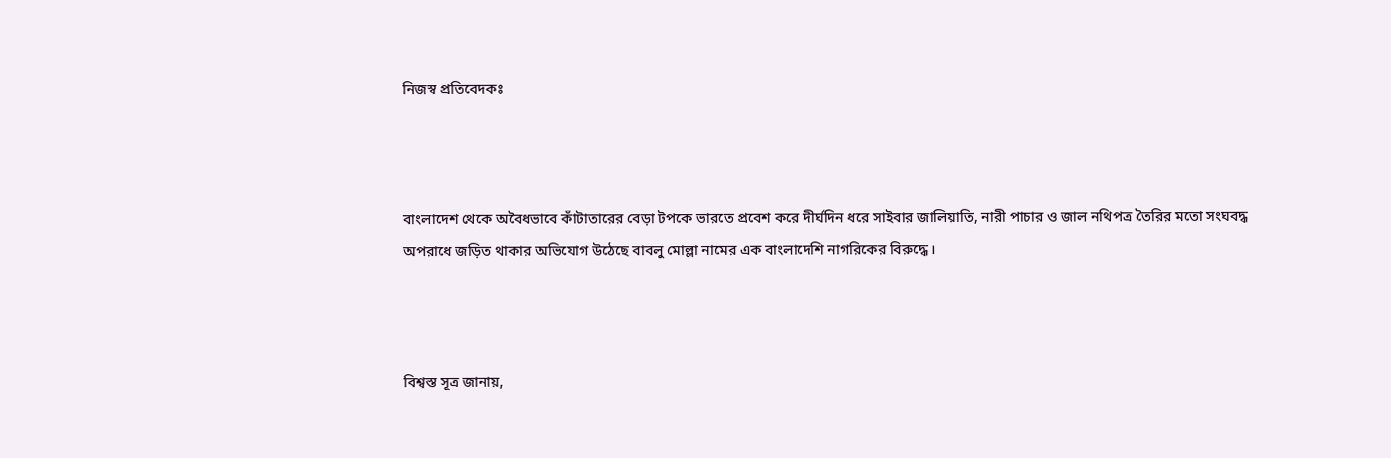নিজস্ব প্রতিবেদকঃ



বাংলাদেশ থেকে অবৈধভাবে কাঁটাতারের বেড়া টপকে ভারতে প্রবেশ করে দীর্ঘদিন ধরে সাইবার জালিয়াতি, নারী পাচার ও জাল নথিপত্র তৈরির মতো সংঘবদ্ধ অপরাধে জড়িত থাকার অভিযোগ উঠেছে বাবলু মোল্লা নামের এক বাংলাদেশি নাগরিকের বিরুদ্ধে।



বিশ্বস্ত সূত্র জানায়,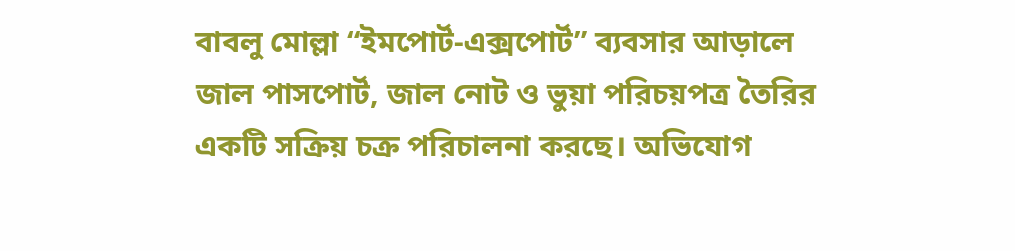বাবলু মোল্লা “ইমপোর্ট-এক্সপোর্ট” ব্যবসার আড়ালে জাল পাসপোর্ট, জাল নোট ও ভুয়া পরিচয়পত্র তৈরির একটি সক্রিয় চক্র পরিচালনা করছে। অভিযোগ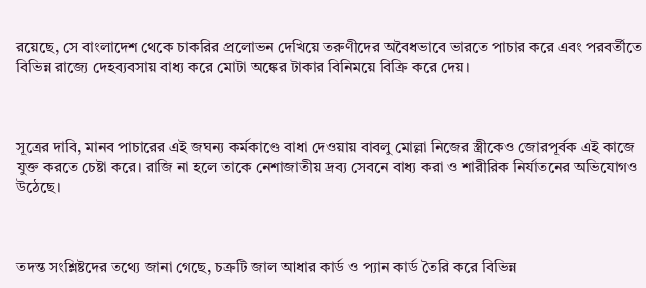রয়েছে, সে বাংলাদেশ থেকে চাকরির প্রলোভন দেখিয়ে তরুণীদের অবৈধভাবে ভারতে পাচার করে এবং পরবর্তীতে বিভিন্ন রাজ্যে দেহব্যবসায় বাধ্য করে মোটা অঙ্কের টাকার বিনিময়ে বিক্রি করে দেয়।



সূত্রের দাবি, মানব পাচারের এই জঘন্য কর্মকাণ্ডে বাধা দেওয়ায় বাবলু মোল্লা নিজের স্ত্রীকেও জোরপূর্বক এই কাজে যুক্ত করতে চেষ্টা করে। রাজি না হলে তাকে নেশাজাতীয় দ্রব্য সেবনে বাধ্য করা ও শারীরিক নির্যাতনের অভিযোগও উঠেছে।



তদন্ত সংশ্লিষ্টদের তথ্যে জানা গেছে, চক্রটি জাল আধার কার্ড ও প্যান কার্ড তৈরি করে বিভিন্ন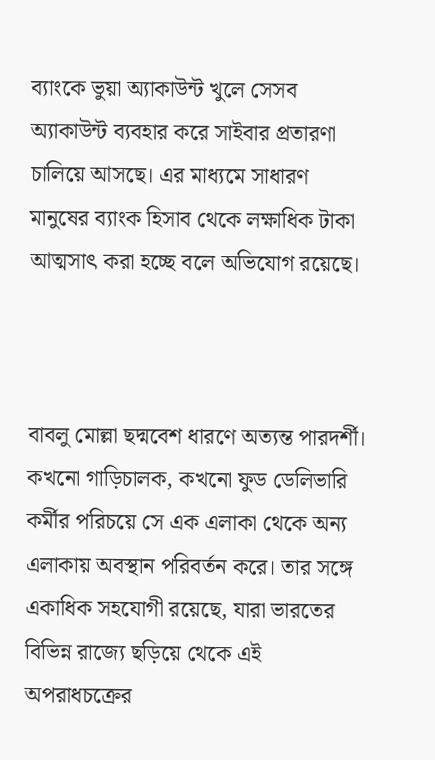ব্যাংকে ভুয়া অ্যাকাউন্ট খুলে সেসব অ্যাকাউন্ট ব্যবহার করে সাইবার প্রতারণা চালিয়ে আসছে। এর মাধ্যমে সাধারণ মানুষের ব্যাংক হিসাব থেকে লক্ষাধিক টাকা আত্মসাৎ করা হচ্ছে বলে অভিযোগ রয়েছে।



বাবলু মোল্লা ছদ্মবেশ ধারণে অত্যন্ত পারদর্শী। কখনো গাড়িচালক, কখনো ফুড ডেলিভারি কর্মীর পরিচয়ে সে এক এলাকা থেকে অন্য এলাকায় অবস্থান পরিবর্তন করে। তার সঙ্গে একাধিক সহযোগী রয়েছে, যারা ভারতের বিভিন্ন রাজ্যে ছড়িয়ে থেকে এই অপরাধচক্রের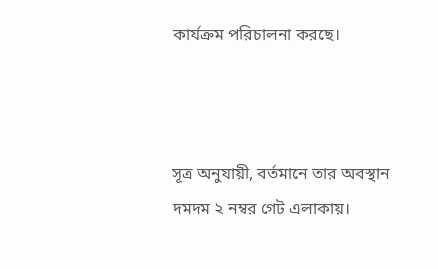কার্যক্রম পরিচালনা করছে।



সূত্র অনুযায়ী, বর্তমানে তার অবস্থান দমদম ২ নম্বর গেট এলাকায়।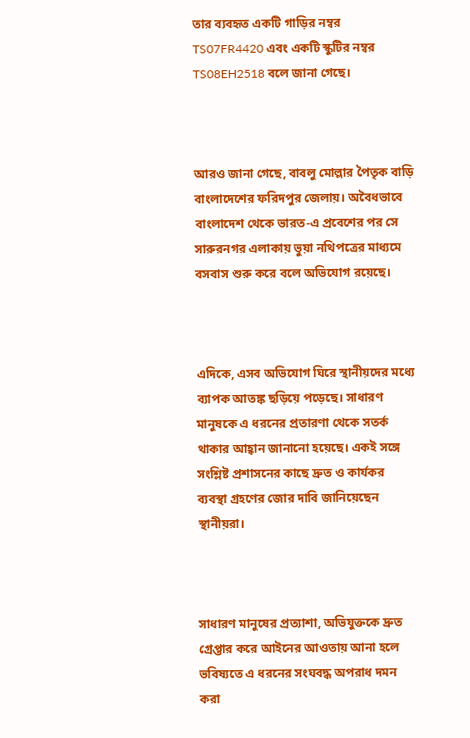তার ব্যবহৃত একটি গাড়ির নম্বর TS07FR4420 এবং একটি স্কুটির নম্বর TS08EH2518 বলে জানা গেছে।



আরও জানা গেছে, বাবলু মোল্লার পৈতৃক বাড়ি বাংলাদেশের ফরিদপুর জেলায়। অবৈধভাবে বাংলাদেশ থেকে ভারত-এ প্রবেশের পর সে সারুরনগর এলাকায় ভুয়া নথিপত্রের মাধ্যমে বসবাস শুরু করে বলে অভিযোগ রয়েছে।



এদিকে, এসব অভিযোগ ঘিরে স্থানীয়দের মধ্যে ব্যাপক আতঙ্ক ছড়িয়ে পড়েছে। সাধারণ মানুষকে এ ধরনের প্রতারণা থেকে সতর্ক থাকার আহ্বান জানানো হয়েছে। একই সঙ্গে সংশ্লিষ্ট প্রশাসনের কাছে দ্রুত ও কার্যকর ব্যবস্থা গ্রহণের জোর দাবি জানিয়েছেন স্থানীয়রা।



সাধারণ মানুষের প্রত্যাশা, অভিযুক্তকে দ্রুত গ্রেপ্তার করে আইনের আওতায় আনা হলে ভবিষ্যতে এ ধরনের সংঘবদ্ধ অপরাধ দমন করা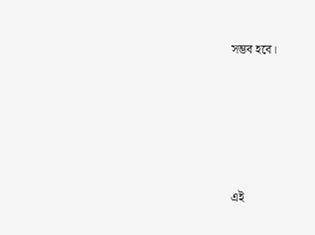সম্ভব হবে।







এই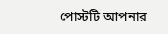পোস্টটি আপনার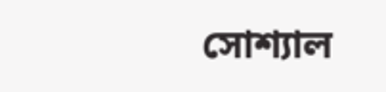সোশ্যাল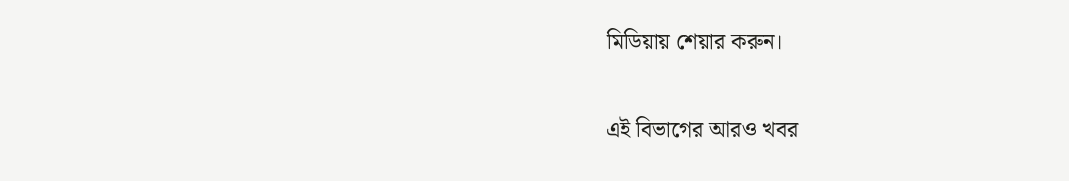মিডিয়ায় শেয়ার করুন।

এই বিভাগের আরও খবর